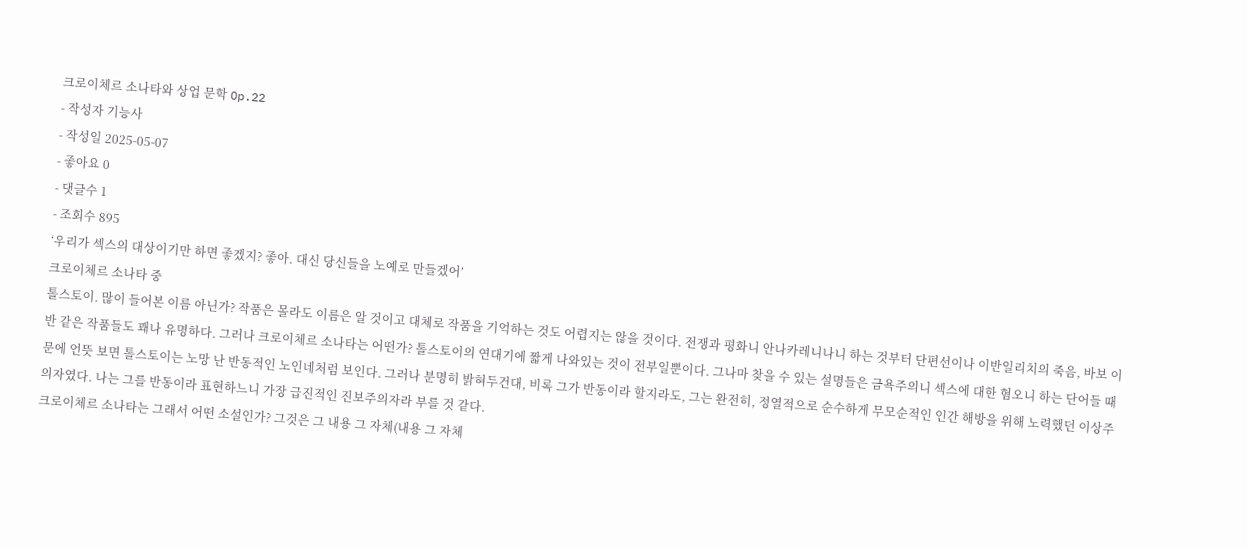크로이체르 소나타와 상업 문학 Op.22
- 작성자 기능사
- 작성일 2025-05-07
- 좋아요 0
- 댓글수 1
- 조회수 895
‘우리가 섹스의 대상이기만 하면 좋겠지? 좋아. 대신 당신들을 노예로 만들겠어’
크로이체르 소나타 중
톨스토이. 많이 들어본 이름 아닌가? 작품은 몰라도 이름은 알 것이고 대체로 작품을 기억하는 것도 어렵지는 않을 것이다. 전쟁과 평화니 안나카레니나니 하는 것부터 단편선이나 이반일리치의 죽음, 바보 이반 같은 작품들도 꽤나 유명하다. 그러나 크로이체르 소나타는 어떤가? 톨스토이의 연대기에 짧게 나와있는 것이 전부일뿐이다. 그나마 찾을 수 있는 설명들은 금욕주의니 섹스에 대한 혐오니 하는 단어들 때문에 언뜻 보면 톨스토이는 노망 난 반동적인 노인네처럼 보인다. 그러나 분명히 밝혀두건대, 비록 그가 반동이라 할지라도, 그는 완전히, 정열적으로 순수하게 무모순적인 인간 해방을 위해 노력했던 이상주의자였다. 나는 그를 반동이라 표현하느니 가장 급진적인 진보주의자라 부를 것 같다.
크로이체르 소나타는 그래서 어떤 소설인가? 그것은 그 내용 그 자체(내용 그 자체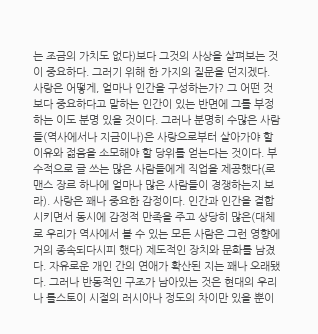는 조금의 가치도 없다)보다 그것의 사상을 살펴보는 것이 중요하다. 그러기 위해 한 가지의 질문을 던지겠다. 사랑은 어떻게, 얼마나 인간을 구성하는가? 그 어떤 것보다 중요하다고 말하는 인간이 있는 반면에 그를 부정하는 이도 분명 있을 것이다. 그러나 분명히 수많은 사람들(역사에서나 지금이나)은 사랑으로부터 살아가야 할 이유와 젊음을 소모해야 할 당위를 얻는다는 것이다. 부수적으로 글 쓰는 많은 사람들에게 직업을 제공했다(로맨스 장르 하나에 얼마나 많은 사람들이 경쟁하는지 보라). 사랑은 꽤나 중요한 감정이다. 인간과 인간을 결합시키면서 동시에 감정적 만족을 주고 상당히 많은(대체로 우리가 역사에서 볼 수 있는 모든 사람은 그런 영향에 거의 종속되다시피 했다) 제도적인 장치와 문화를 남겼다. 자유로운 개인 간의 연애가 확산된 지는 꽤나 오래됐다. 그러나 반동적인 구조가 남아있는 것은 현대의 우리나 톨스토이 시절의 러시아나 정도의 차이만 있을 뿐이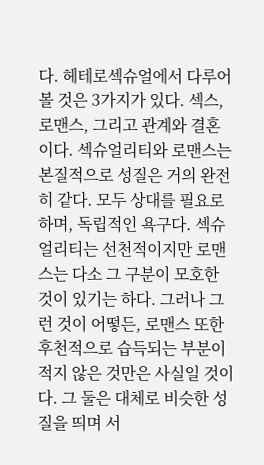다. 헤테로섹슈얼에서 다루어볼 것은 3가지가 있다. 섹스, 로맨스, 그리고 관계와 결혼이다. 섹슈얼리티와 로맨스는 본질적으로 성질은 거의 완전히 같다. 모두 상대를 필요로 하며, 독립적인 욕구다. 섹슈얼리티는 선천적이지만 로맨스는 다소 그 구분이 모호한 것이 있기는 하다. 그러나 그런 것이 어떻든, 로맨스 또한 후천적으로 습득되는 부분이 적지 않은 것만은 사실일 것이다. 그 둘은 대체로 비슷한 성질을 띄며 서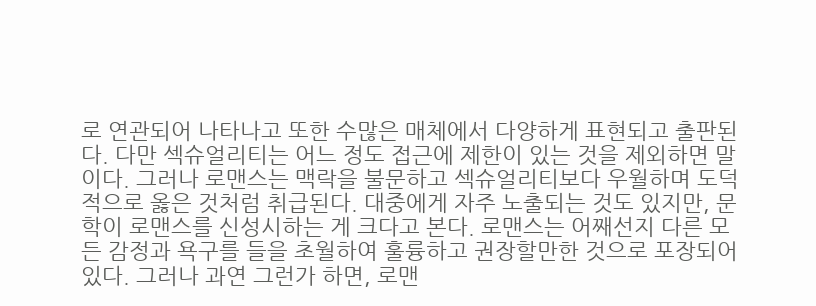로 연관되어 나타나고 또한 수많은 매체에서 다양하게 표현되고 출판된다. 다만 섹슈얼리티는 어느 정도 접근에 제한이 있는 것을 제외하면 말이다. 그러나 로맨스는 맥락을 불문하고 섹슈얼리티보다 우월하며 도덕적으로 옳은 것처럼 취급된다. 대중에게 자주 노출되는 것도 있지만, 문학이 로맨스를 신성시하는 게 크다고 본다. 로맨스는 어째선지 다른 모든 감정과 욕구를 들을 초월하여 훌륭하고 권장할만한 것으로 포장되어 있다. 그러나 과연 그런가 하면, 로맨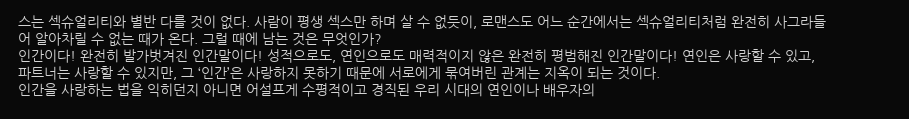스는 섹슈얼리티와 별반 다를 것이 없다. 사람이 평생 섹스만 하며 살 수 없듯이, 로맨스도 어느 순간에서는 섹슈얼리티처럼 완전히 사그라들어 알아차릴 수 없는 때가 온다. 그럴 때에 남는 것은 무엇인가?
인간이다! 완전히 발가벗겨진 인간말이다! 성적으로도, 연인으로도 매력적이지 않은 완전히 평범해진 인간말이다! 연인은 사랑할 수 있고, 파트너는 사랑할 수 있지만, 그 ‘인간’은 사랑하지 못하기 때문에 서로에게 묶여버린 관계는 지옥이 되는 것이다.
인간을 사랑하는 법을 익히던지 아니면 어설프게 수평적이고 경직된 우리 시대의 연인이나 배우자의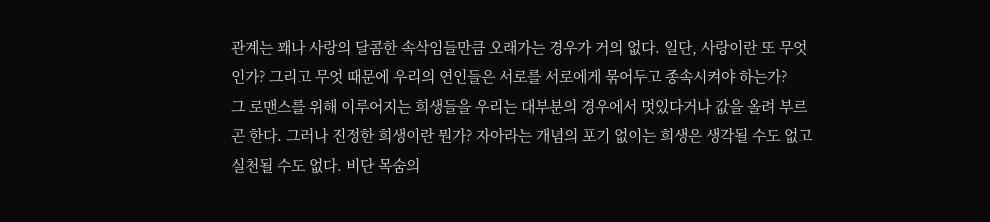관계는 꽤나 사랑의 달콤한 속삭임들만큼 오래가는 경우가 거의 없다. 일단, 사랑이란 또 무엇인가? 그리고 무엇 때문에 우리의 연인들은 서로를 서로에게 묶어두고 종속시켜야 하는가?
그 로맨스를 위해 이루어지는 희생들을 우리는 대부분의 경우에서 멋있다거나 값을 올려 부르곤 한다. 그러나 진정한 희생이란 뭔가? 자아라는 개념의 포기 없이는 희생은 생각될 수도 없고 실천될 수도 없다. 비단 목숨의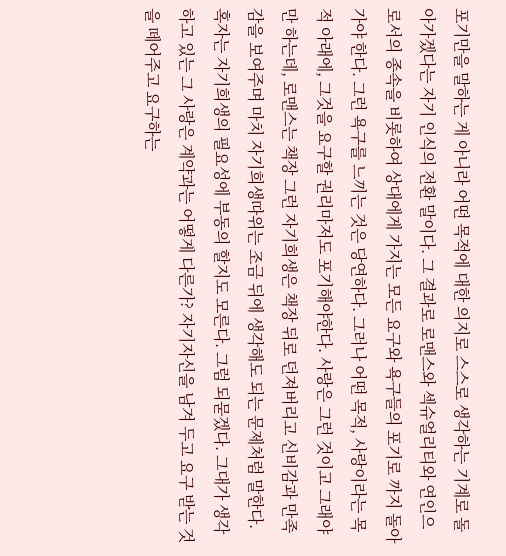포기만을 말하는 게 아니라 어떤 목적에 대한 의지로 스스로 생각하는 기계로 돌아가겠다는 자기 인식의 전환 말이다. 그 결과로 로맨스와 섹슈얼리티와 연인으로서의 종속을 비롯하여 상대에게 가지는 모든 요구와 욕구들의 포기로 까지 돌아가야 한다. 그런 욕구를 느끼는 것은 당연하다. 그러나 어떤 목적, 사랑이라는 목적 아래에, 그것을 요구할 권리마저도 포기해야한다. 사랑은 그런 것이고 그래야만 하는데, 로맨스는 책장 그런 자기희생은 책장 뒤로 던져버리고 신비감과 만족감을 보여주며 마치 자기희생따위는 조금 뒤에 생각해도 되는 문제처럼 말한다.
혹자는 자기희생의 필요성에 부동의 할지도 모른다. 그럼 되묻겠다. 그대가 생각하고 있는 그 사랑은 계약과는 어떻게 다른가? 자기자신을 남겨 두고 요구 받는 것을 떼어주고 요구하는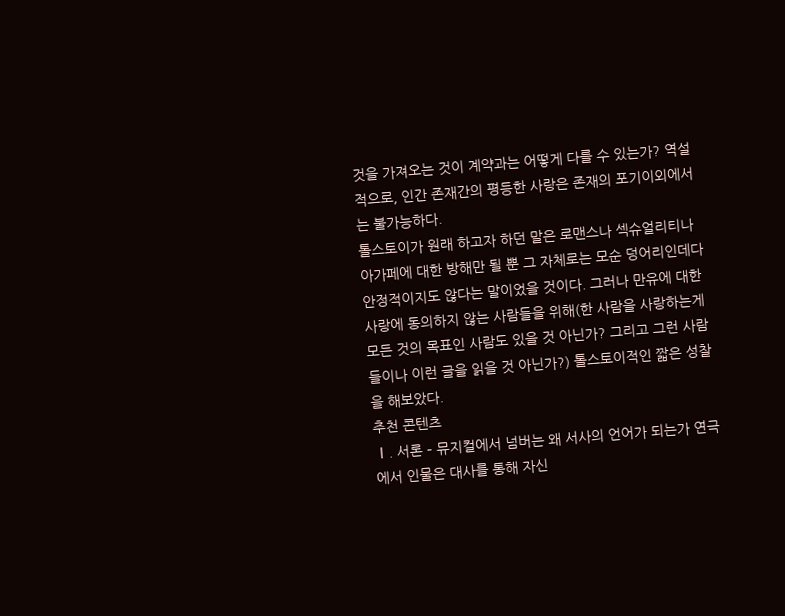것을 가져오는 것이 계약과는 어떻게 다를 수 있는가? 역설적으로, 인간 존재간의 평등한 사랑은 존재의 포기이외에서는 불가능하다.
톨스토이가 원래 하고자 하던 말은 로맨스나 섹슈얼리티나 아가페에 대한 방해만 될 뿐 그 자체로는 모순 덩어리인데다 안정적이지도 않다는 말이었을 것이다. 그러나 만유에 대한 사랑에 동의하지 않는 사람들을 위해(한 사람을 사랑하는게 모든 것의 목표인 사람도 있을 것 아닌가? 그리고 그런 사람들이나 이런 글을 읽을 것 아닌가?) 톨스토이적인 짧은 성찰을 해보았다.
추천 콘텐츠
Ⅰ. 서론 – 뮤지컬에서 넘버는 왜 서사의 언어가 되는가 연극에서 인물은 대사를 통해 자신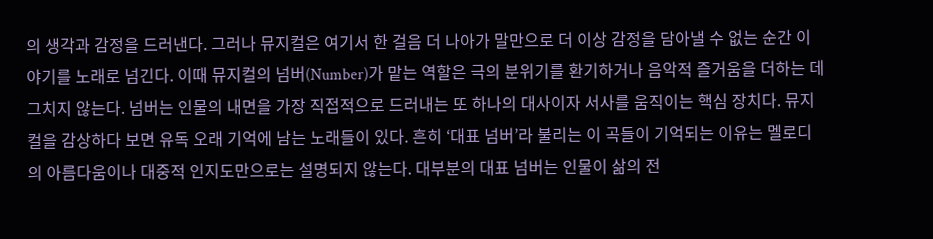의 생각과 감정을 드러낸다. 그러나 뮤지컬은 여기서 한 걸음 더 나아가 말만으로 더 이상 감정을 담아낼 수 없는 순간 이야기를 노래로 넘긴다. 이때 뮤지컬의 넘버(Number)가 맡는 역할은 극의 분위기를 환기하거나 음악적 즐거움을 더하는 데 그치지 않는다. 넘버는 인물의 내면을 가장 직접적으로 드러내는 또 하나의 대사이자 서사를 움직이는 핵심 장치다. 뮤지컬을 감상하다 보면 유독 오래 기억에 남는 노래들이 있다. 흔히 ‘대표 넘버’라 불리는 이 곡들이 기억되는 이유는 멜로디의 아름다움이나 대중적 인지도만으로는 설명되지 않는다. 대부분의 대표 넘버는 인물이 삶의 전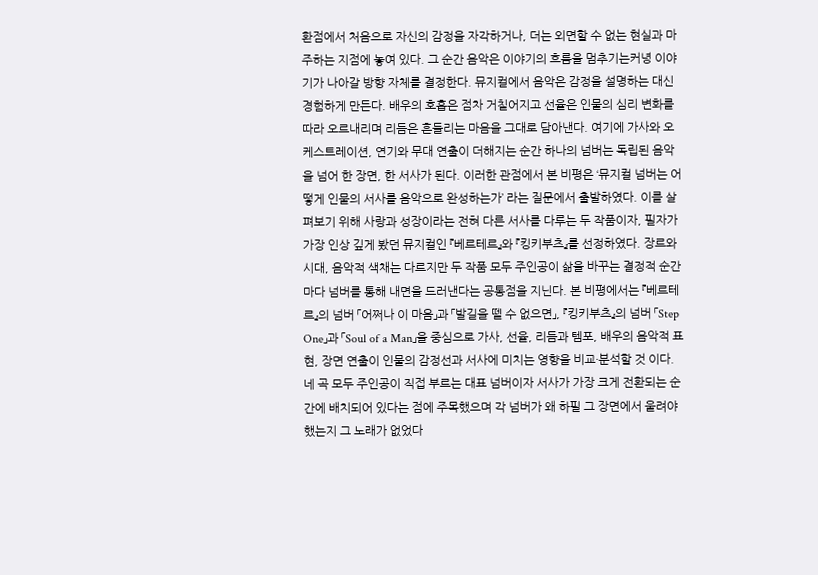환점에서 처음으로 자신의 감정을 자각하거나, 더는 외면할 수 없는 현실과 마주하는 지점에 놓여 있다. 그 순간 음악은 이야기의 흐름을 멈추기는커녕 이야기가 나아갈 방향 자체를 결정한다. 뮤지컬에서 음악은 감정을 설명하는 대신 경험하게 만든다. 배우의 호흡은 점차 거칠어지고 선율은 인물의 심리 변화를 따라 오르내리며 리듬은 흔들리는 마음을 그대로 담아낸다. 여기에 가사와 오케스트레이션, 연기와 무대 연출이 더해지는 순간 하나의 넘버는 독립된 음악을 넘어 한 장면, 한 서사가 된다. 이러한 관점에서 본 비평은 ‘뮤지컬 넘버는 어떻게 인물의 서사를 음악으로 완성하는가’ 라는 질문에서 출발하였다. 이를 살펴보기 위해 사랑과 성장이라는 전혀 다른 서사를 다루는 두 작품이자, 필자가 가장 인상 깊게 봤던 뮤지컬인 『베르테르』와 『킹키부츠』를 선정하였다. 장르와 시대, 음악적 색채는 다르지만 두 작품 모두 주인공이 삶을 바꾸는 결정적 순간마다 넘버를 통해 내면을 드러낸다는 공통점을 지닌다. 본 비평에서는 『베르테르』의 넘버 「어쩌나 이 마음」과 「발길을 뗄 수 없으면」, 『킹키부츠』의 넘버 「Step One」과 「Soul of a Man」을 중심으로 가사, 선율, 리듬과 템포, 배우의 음악적 표현, 장면 연출이 인물의 감정선과 서사에 미치는 영향을 비교·분석할 것 이다. 네 곡 모두 주인공이 직접 부르는 대표 넘버이자 서사가 가장 크게 전환되는 순간에 배치되어 있다는 점에 주목했으며 각 넘버가 왜 하필 그 장면에서 울려야 했는지 그 노래가 없었다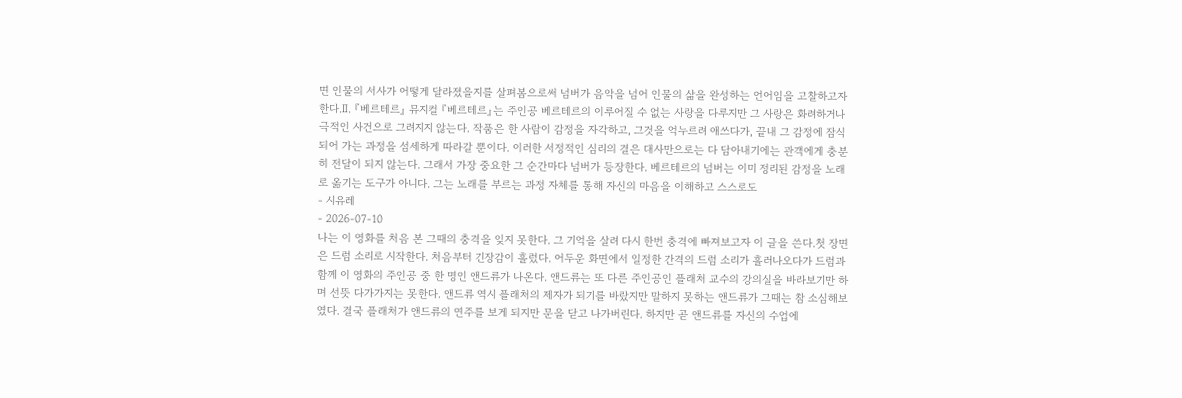면 인물의 서사가 어떻게 달라졌을지를 살펴봄으로써 넘버가 음악을 넘어 인물의 삶을 완성하는 언어임을 고찰하고자 한다.Ⅱ. 『베르테르』 뮤지컬 『베르테르』는 주인공 베르테르의 이루어질 수 없는 사랑을 다루지만 그 사랑은 화려하거나 극적인 사건으로 그려지지 않는다. 작품은 한 사람이 감정을 자각하고, 그것을 억누르려 애쓰다가, 끝내 그 감정에 잠식되어 가는 과정을 섬세하게 따라갈 뿐이다. 이러한 서정적인 심리의 결은 대사만으로는 다 담아내기에는 관객에게 충분히 전달이 되지 않는다. 그래서 가장 중요한 그 순간마다 넘버가 등장한다. 베르테르의 넘버는 이미 정리된 감정을 노래로 옮기는 도구가 아니다. 그는 노래를 부르는 과정 자체를 통해 자신의 마음을 이해하고 스스로도
- 시유레
- 2026-07-10
나는 이 영화를 처음 본 그때의 충격을 잊지 못한다. 그 기억을 살려 다시 한번 충격에 빠져보고자 이 글을 쓴다.첫 장면은 드럼 소리로 시작한다. 처음부터 긴장감이 흘렀다. 어두운 화면에서 일정한 간격의 드럼 소리가 흘러나오다가 드럼과 함께 이 영화의 주인공 중 한 명인 앤드류가 나온다. 앤드류는 또 다른 주인공인 플래처 교수의 강의실을 바라보기만 하며 선뜻 다가가지는 못한다. 앤드류 역시 플래처의 제자가 되기를 바랐지만 말하지 못하는 앤드류가 그때는 참 소심해보였다. 결국 플래처가 앤드류의 연주를 보게 되지만 문을 닫고 나가버린다. 하지만 곧 앤드류를 자신의 수업에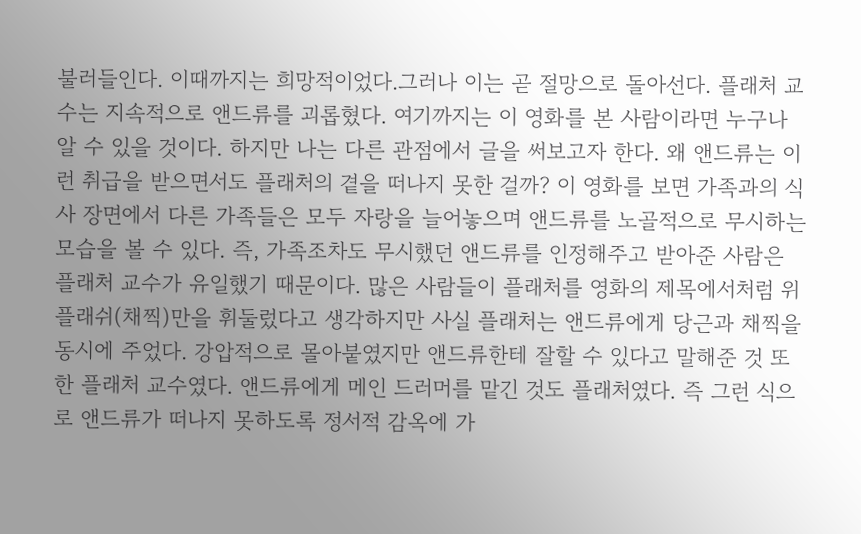불러들인다. 이때까지는 희망적이었다.그러나 이는 곧 절망으로 돌아선다. 플래처 교수는 지속적으로 앤드류를 괴롭혔다. 여기까지는 이 영화를 본 사람이라면 누구나 알 수 있을 것이다. 하지만 나는 다른 관점에서 글을 써보고자 한다. 왜 앤드류는 이런 취급을 받으면서도 플래처의 곁을 떠나지 못한 걸까? 이 영화를 보면 가족과의 식사 장면에서 다른 가족들은 모두 자랑을 늘어놓으며 앤드류를 노골적으로 무시하는 모습을 볼 수 있다. 즉, 가족조차도 무시했던 앤드류를 인정해주고 받아준 사람은 플래처 교수가 유일했기 때문이다. 많은 사람들이 플래처를 영화의 제목에서처럼 위플래쉬(채찍)만을 휘둘렀다고 생각하지만 사실 플래처는 앤드류에게 당근과 채찍을 동시에 주었다. 강압적으로 몰아붙였지만 앤드류한테 잘할 수 있다고 말해준 것 또한 플래처 교수였다. 앤드류에게 메인 드러머를 맡긴 것도 플래처였다. 즉 그런 식으로 앤드류가 떠나지 못하도록 정서적 감옥에 가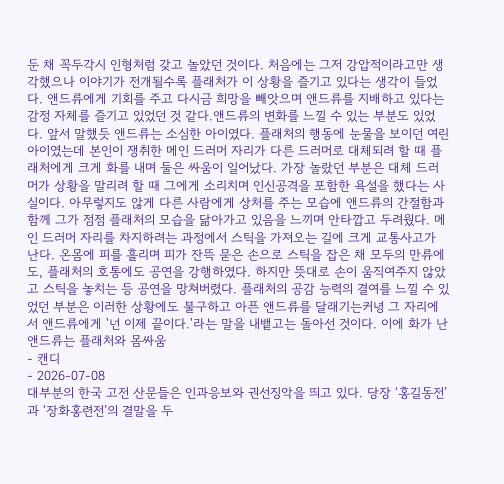둔 채 꼭두각시 인형처럼 갖고 놀았던 것이다. 처음에는 그저 강압적이라고만 생각했으나 이야기가 전개될수록 플래처가 이 상황을 즐기고 있다는 생각이 들었다. 앤드류에게 기회를 주고 다시금 희망을 빼앗으며 앤드류를 지배하고 있다는 감정 자체를 즐기고 있었던 것 같다.앤드류의 변화를 느낄 수 있는 부분도 있었다. 앞서 말했듯 앤드류는 소심한 아이였다. 플래처의 행동에 눈물을 보이던 여린 아이였는데 본인이 쟁취한 메인 드러머 자리가 다른 드러머로 대체되려 할 때 플래처에게 크게 화를 내며 둘은 싸움이 일어났다. 가장 놀랐던 부분은 대체 드러머가 상황을 말리려 할 때 그에게 소리치며 인신공격을 포함한 욕설을 했다는 사실이다. 아무렇지도 않게 다른 사람에게 상처를 주는 모습에 앤드류의 간절함과 함께 그가 점점 플래처의 모습을 닮아가고 있음을 느끼며 안타깝고 두려웠다. 메인 드러머 자리를 차지하려는 과정에서 스틱을 가져오는 길에 크게 교통사고가 난다. 온몸에 피를 흘리며 피가 잔뜩 묻은 손으로 스틱을 잡은 채 모두의 만류에도, 플래처의 호통에도 공연을 강행하였다. 하지만 뜻대로 손이 움직여주지 않았고 스틱을 놓치는 등 공연을 망쳐버렸다. 플래처의 공감 능력의 결여를 느낄 수 있었던 부분은 이러한 상황에도 불구하고 아픈 앤드류를 달래기는커녕 그 자리에서 앤드류에게 '넌 이제 끝이다.'라는 말을 내뱉고는 돌아선 것이다. 이에 화가 난 앤드류는 플래처와 몸싸움
- 캔디
- 2026-07-08
대부분의 한국 고전 산문들은 인과응보와 권선징악을 띄고 있다. 당장 ‘홍길동전’과 ‘장화홍련전’의 결말을 두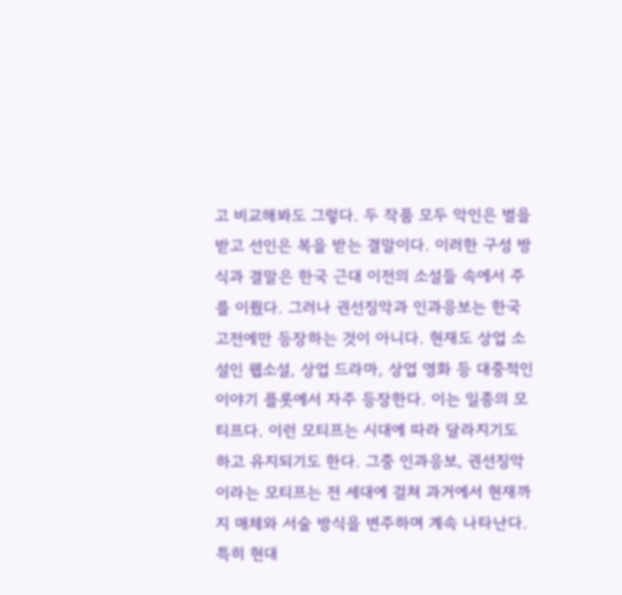고 비교해봐도 그렇다. 두 작품 모두 악인은 벌을 받고 선인은 복을 받는 결말이다. 이러한 구성 방식과 결말은 한국 근대 이전의 소설들 속에서 주를 이뤘다. 그러나 권선징악과 인과응보는 한국 고전에만 등장하는 것이 아니다. 현재도 상업 소설인 웹소설, 상업 드라마, 상업 영화 등 대중적인 이야기 플롯에서 자주 등장한다. 이는 일종의 모티프다. 이런 모티프는 시대에 따라 달라지기도 하고 유지되기도 한다. 그중 인과응보, 권선징악이라는 모티프는 전 세대에 걸쳐 과거에서 현재까지 매체와 서술 방식을 변주하며 계속 나타난다. 특히 현대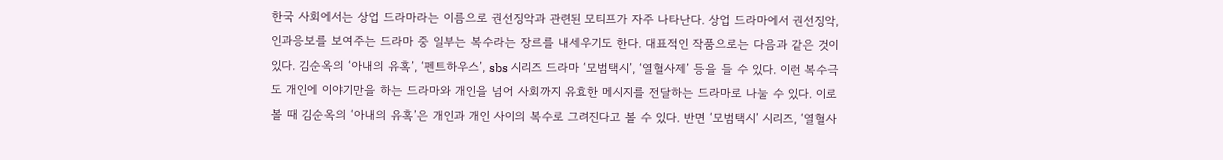한국 사회에서는 상업 드라마라는 이름으로 권선징악과 관련된 모티프가 자주 나타난다. 상업 드라마에서 권선징악, 인과응보를 보여주는 드라마 중 일부는 복수라는 장르를 내세우기도 한다. 대표적인 작품으로는 다음과 같은 것이 있다. 김순옥의 ‘아내의 유혹’, ‘펜트하우스’, sbs 시리즈 드라마 ‘모범택시’, ‘열혈사제’ 등을 들 수 있다. 이런 복수극도 개인에 이야기만을 하는 드라마와 개인을 넘어 사회까지 유효한 메시지를 전달하는 드라마로 나눌 수 있다. 이로 볼 때 김순옥의 ‘아내의 유혹’은 개인과 개인 사이의 복수로 그려진다고 볼 수 있다. 반면 ‘모범택시’ 시리즈, ‘열혈사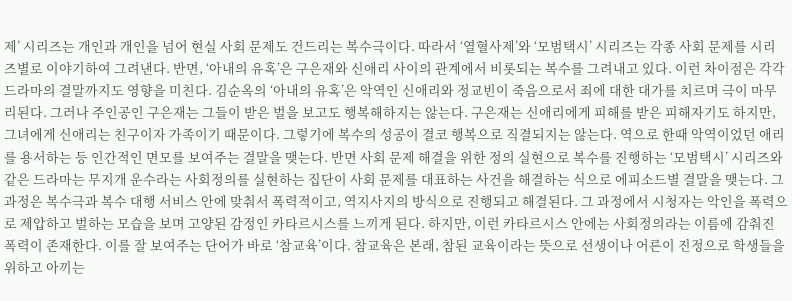제’ 시리즈는 개인과 개인을 넘어 현실 사회 문제도 건드리는 복수극이다. 따라서 ‘열혈사제’와 ‘모범택시’ 시리즈는 각종 사회 문제를 시리즈별로 이야기하여 그려낸다. 반면, ‘아내의 유혹’은 구은재와 신애리 사이의 관계에서 비롯되는 복수를 그려내고 있다. 이런 차이점은 각각 드라마의 결말까지도 영향을 미친다. 김순옥의 ‘아내의 유혹’은 악역인 신애리와 정교빈이 죽음으로서 죄에 대한 대가를 치르며 극이 마무리된다. 그러나 주인공인 구은재는 그들이 받은 벌을 보고도 행복해하지는 않는다. 구은재는 신애리에게 피해를 받은 피해자기도 하지만, 그녀에게 신애리는 친구이자 가족이기 때문이다. 그렇기에 복수의 성공이 결코 행복으로 직결되지는 않는다. 역으로 한때 악역이었던 애리를 용서하는 등 인간적인 면모를 보여주는 결말을 맺는다. 반면 사회 문제 해결을 위한 정의 실현으로 복수를 진행하는 ‘모범택시’ 시리즈와 같은 드라마는 무지개 운수라는 사회정의를 실현하는 집단이 사회 문제를 대표하는 사건을 해결하는 식으로 에피소드별 결말을 맺는다. 그 과정은 복수극과 복수 대행 서비스 안에 맞춰서 폭력적이고, 역지사지의 방식으로 진행되고 해결된다. 그 과정에서 시청자는 악인을 폭력으로 제압하고 벌하는 모습을 보며 고양된 감정인 카타르시스를 느끼게 된다. 하지만, 이런 카타르시스 안에는 사회정의라는 이름에 감춰진 폭력이 존재한다. 이를 잘 보여주는 단어가 바로 ‘참교육’이다. 참교육은 본래, 참된 교육이라는 뜻으로 선생이나 어른이 진정으로 학생들을 위하고 아끼는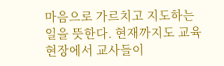마음으로 가르치고 지도하는 일을 뜻한다. 현재까지도 교육 현장에서 교사들이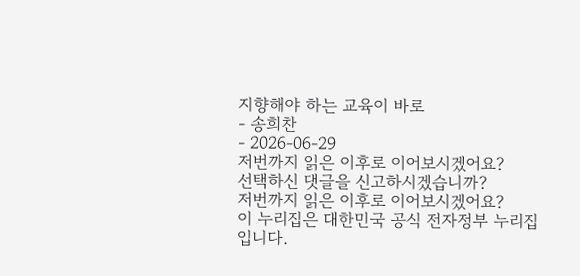지향해야 하는 교육이 바로
- 송희찬
- 2026-06-29
저번까지 읽은 이후로 이어보시겠어요?
선택하신 댓글을 신고하시겠습니까?
저번까지 읽은 이후로 이어보시겠어요?
이 누리집은 대한민국 공식 전자정부 누리집입니다.